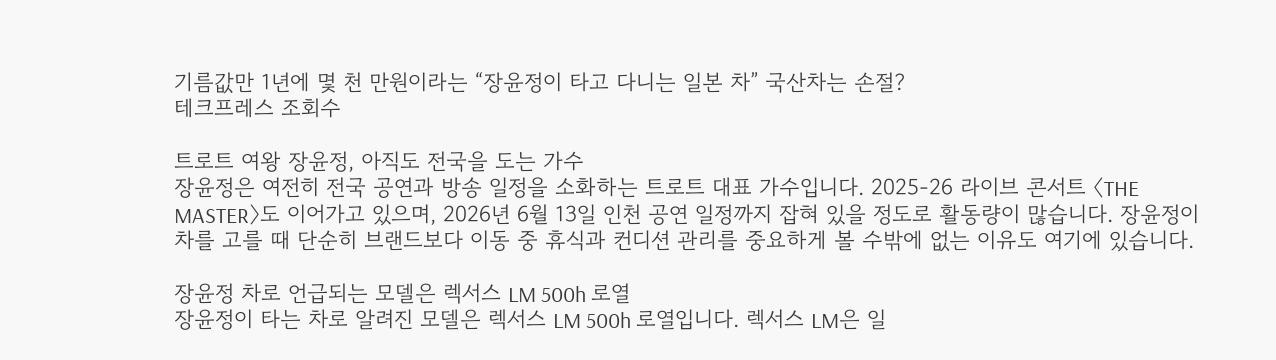기름값만 1년에 몇 천 만원이라는 “장윤정이 타고 다니는 일본 차” 국산차는 손절?
테크프레스 조회수

트로트 여왕 장윤정, 아직도 전국을 도는 가수
장윤정은 여전히 전국 공연과 방송 일정을 소화하는 트로트 대표 가수입니다. 2025-26 라이브 콘서트 〈THE MASTER〉도 이어가고 있으며, 2026년 6월 13일 인천 공연 일정까지 잡혀 있을 정도로 활동량이 많습니다. 장윤정이 차를 고를 때 단순히 브랜드보다 이동 중 휴식과 컨디션 관리를 중요하게 볼 수밖에 없는 이유도 여기에 있습니다.

장윤정 차로 언급되는 모델은 렉서스 LM 500h 로열
장윤정이 타는 차로 알려진 모델은 렉서스 LM 500h 로열입니다. 렉서스 LM은 일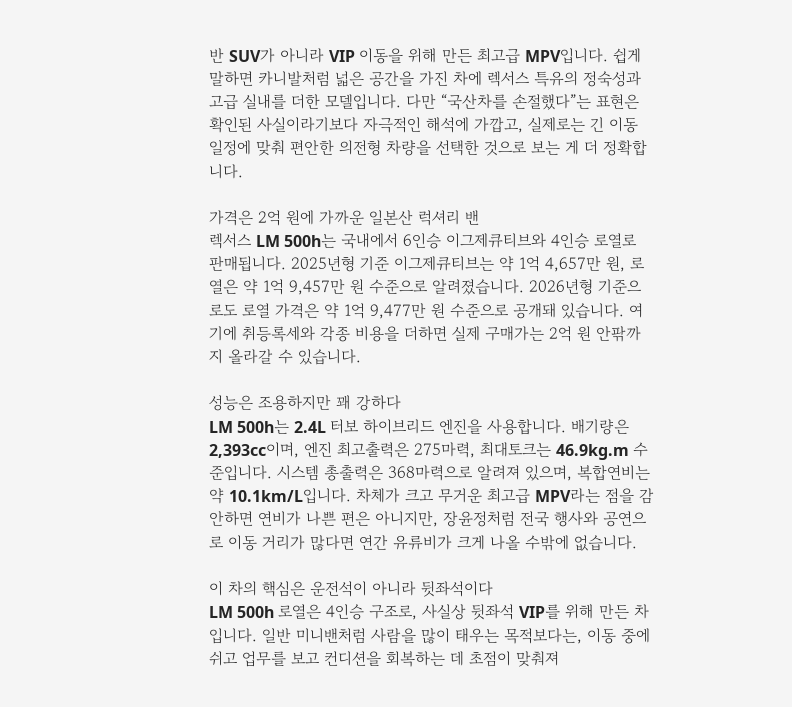반 SUV가 아니라 VIP 이동을 위해 만든 최고급 MPV입니다. 쉽게 말하면 카니발처럼 넓은 공간을 가진 차에 렉서스 특유의 정숙성과 고급 실내를 더한 모델입니다. 다만 “국산차를 손절했다”는 표현은 확인된 사실이라기보다 자극적인 해석에 가깝고, 실제로는 긴 이동 일정에 맞춰 편안한 의전형 차량을 선택한 것으로 보는 게 더 정확합니다.

가격은 2억 원에 가까운 일본산 럭셔리 밴
렉서스 LM 500h는 국내에서 6인승 이그제큐티브와 4인승 로열로 판매됩니다. 2025년형 기준 이그제큐티브는 약 1억 4,657만 원, 로열은 약 1억 9,457만 원 수준으로 알려졌습니다. 2026년형 기준으로도 로열 가격은 약 1억 9,477만 원 수준으로 공개돼 있습니다. 여기에 취등록세와 각종 비용을 더하면 실제 구매가는 2억 원 안팎까지 올라갈 수 있습니다.

성능은 조용하지만 꽤 강하다
LM 500h는 2.4L 터보 하이브리드 엔진을 사용합니다. 배기량은 2,393cc이며, 엔진 최고출력은 275마력, 최대토크는 46.9kg.m 수준입니다. 시스템 총출력은 368마력으로 알려져 있으며, 복합연비는 약 10.1km/L입니다. 차체가 크고 무거운 최고급 MPV라는 점을 감안하면 연비가 나쁜 편은 아니지만, 장윤정처럼 전국 행사와 공연으로 이동 거리가 많다면 연간 유류비가 크게 나올 수밖에 없습니다.

이 차의 핵심은 운전석이 아니라 뒷좌석이다
LM 500h 로열은 4인승 구조로, 사실상 뒷좌석 VIP를 위해 만든 차입니다. 일반 미니밴처럼 사람을 많이 태우는 목적보다는, 이동 중에 쉬고 업무를 보고 컨디션을 회복하는 데 초점이 맞춰져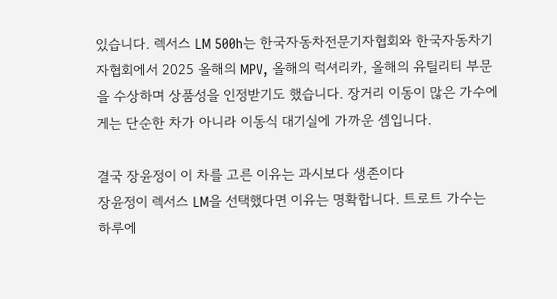있습니다. 렉서스 LM 500h는 한국자동차전문기자협회와 한국자동차기자협회에서 2025 올해의 MPV, 올해의 럭셔리카, 올해의 유틸리티 부문을 수상하며 상품성을 인정받기도 했습니다. 장거리 이동이 많은 가수에게는 단순한 차가 아니라 이동식 대기실에 가까운 셈입니다.

결국 장윤정이 이 차를 고른 이유는 과시보다 생존이다
장윤정이 렉서스 LM을 선택했다면 이유는 명확합니다. 트로트 가수는 하루에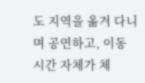도 지역을 옮겨 다니며 공연하고, 이동 시간 자체가 체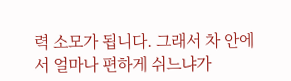력 소모가 됩니다. 그래서 차 안에서 얼마나 편하게 쉬느냐가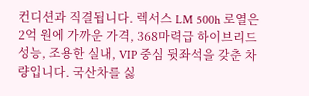컨디션과 직결됩니다. 렉서스 LM 500h 로열은 2억 원에 가까운 가격, 368마력급 하이브리드 성능, 조용한 실내, VIP 중심 뒷좌석을 갖춘 차량입니다. 국산차를 싫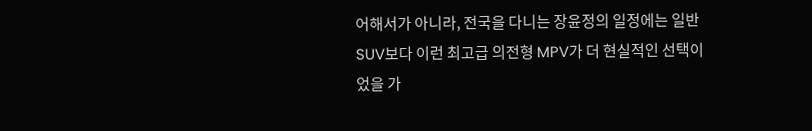어해서가 아니라, 전국을 다니는 장윤정의 일정에는 일반 SUV보다 이런 최고급 의전형 MPV가 더 현실적인 선택이었을 가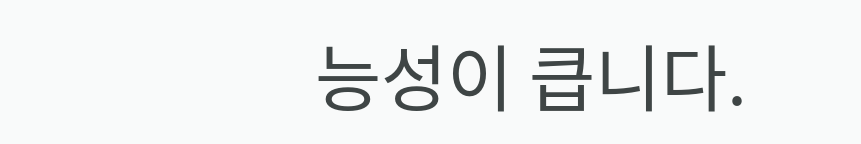능성이 큽니다.